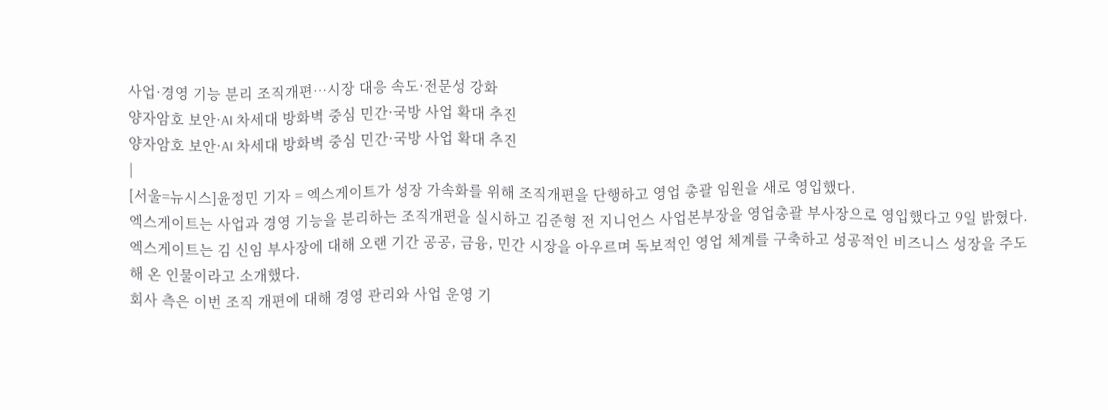사업·경영 기능 분리 조직개편…시장 대응 속도·전문성 강화
양자암호 보안·AI 차세대 방화벽 중심 민간·국방 사업 확대 추진
양자암호 보안·AI 차세대 방화벽 중심 민간·국방 사업 확대 추진
|
[서울=뉴시스]윤정민 기자 = 엑스게이트가 성장 가속화를 위해 조직개편을 단행하고 영업 총괄 임원을 새로 영입했다.
엑스게이트는 사업과 경영 기능을 분리하는 조직개편을 실시하고 김준형 전 지니언스 사업본부장을 영업총괄 부사장으로 영입했다고 9일 밝혔다.
엑스게이트는 김 신임 부사장에 대해 오랜 기간 공공, 금융, 민간 시장을 아우르며 독보적인 영업 체계를 구축하고 성공적인 비즈니스 성장을 주도해 온 인물이라고 소개했다.
회사 측은 이번 조직 개편에 대해 경영 관리와 사업 운영 기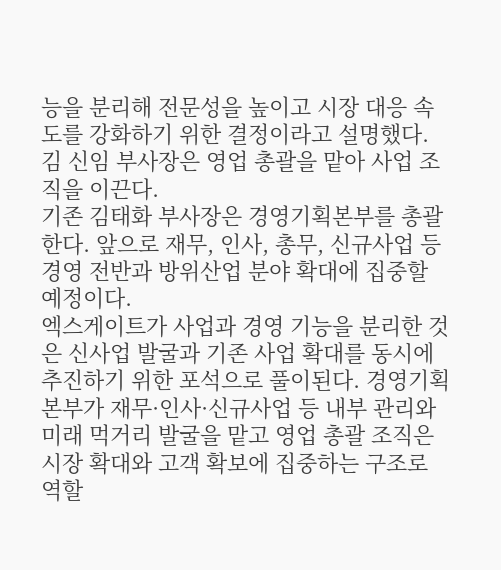능을 분리해 전문성을 높이고 시장 대응 속도를 강화하기 위한 결정이라고 설명했다. 김 신임 부사장은 영업 총괄을 맡아 사업 조직을 이끈다.
기존 김태화 부사장은 경영기획본부를 총괄한다. 앞으로 재무, 인사, 총무, 신규사업 등 경영 전반과 방위산업 분야 확대에 집중할 예정이다.
엑스게이트가 사업과 경영 기능을 분리한 것은 신사업 발굴과 기존 사업 확대를 동시에 추진하기 위한 포석으로 풀이된다. 경영기획본부가 재무·인사·신규사업 등 내부 관리와 미래 먹거리 발굴을 맡고 영업 총괄 조직은 시장 확대와 고객 확보에 집중하는 구조로 역할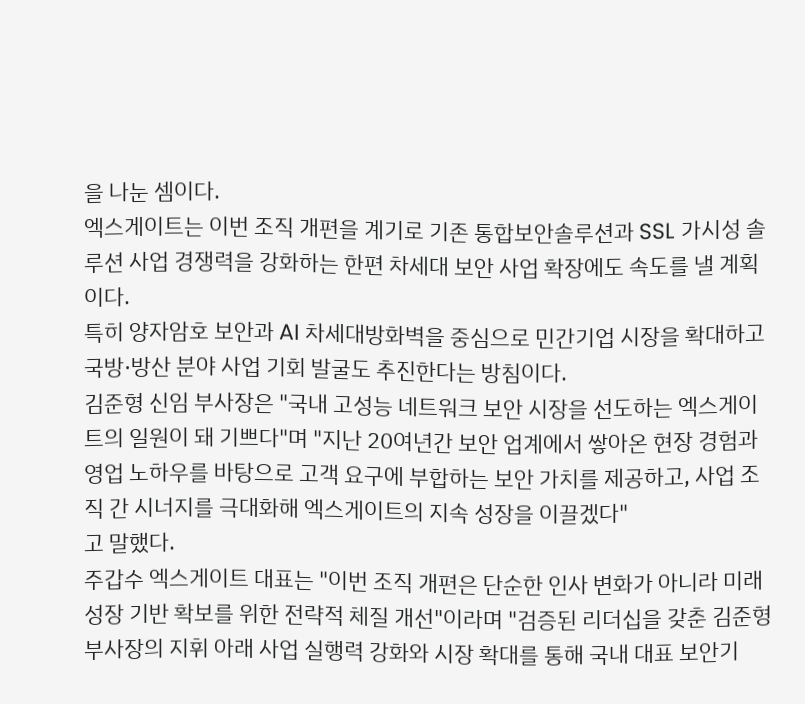을 나눈 셈이다.
엑스게이트는 이번 조직 개편을 계기로 기존 통합보안솔루션과 SSL 가시성 솔루션 사업 경쟁력을 강화하는 한편 차세대 보안 사업 확장에도 속도를 낼 계획이다.
특히 양자암호 보안과 AI 차세대방화벽을 중심으로 민간기업 시장을 확대하고 국방·방산 분야 사업 기회 발굴도 추진한다는 방침이다.
김준형 신임 부사장은 "국내 고성능 네트워크 보안 시장을 선도하는 엑스게이트의 일원이 돼 기쁘다"며 "지난 20여년간 보안 업계에서 쌓아온 현장 경험과 영업 노하우를 바탕으로 고객 요구에 부합하는 보안 가치를 제공하고, 사업 조직 간 시너지를 극대화해 엑스게이트의 지속 성장을 이끌겠다"
고 말했다.
주갑수 엑스게이트 대표는 "이번 조직 개편은 단순한 인사 변화가 아니라 미래 성장 기반 확보를 위한 전략적 체질 개선"이라며 "검증된 리더십을 갖춘 김준형 부사장의 지휘 아래 사업 실행력 강화와 시장 확대를 통해 국내 대표 보안기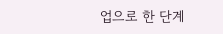업으로 한 단계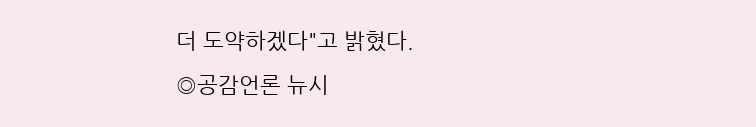더 도약하겠다"고 밝혔다.
◎공감언론 뉴시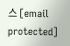스 [email protected]